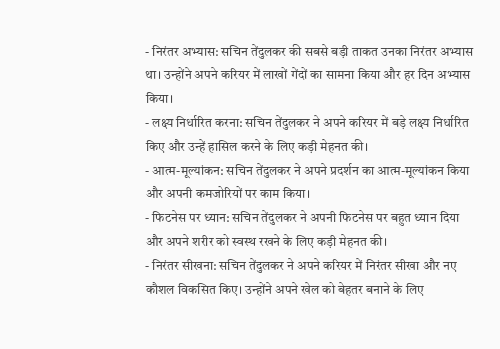- निरंतर अभ्यास: सचिन तेंदुलकर की सबसे बड़ी ताकत उनका निरंतर अभ्यास था। उन्होंने अपने करियर में लाखों गेंदों का सामना किया और हर दिन अभ्यास किया।
- लक्ष्य निर्धारित करना: सचिन तेंदुलकर ने अपने करियर में बड़े लक्ष्य निर्धारित किए और उन्हें हासिल करने के लिए कड़ी मेहनत की।
- आत्म-मूल्यांकन: सचिन तेंदुलकर ने अपने प्रदर्शन का आत्म-मूल्यांकन किया और अपनी कमजोरियों पर काम किया।
- फिटनेस पर ध्यान: सचिन तेंदुलकर ने अपनी फिटनेस पर बहुत ध्यान दिया और अपने शरीर को स्वस्थ रखने के लिए कड़ी मेहनत की।
- निरंतर सीखना: सचिन तेंदुलकर ने अपने करियर में निरंतर सीखा और नए कौशल विकसित किए। उन्होंने अपने खेल को बेहतर बनाने के लिए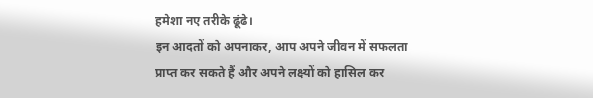हमेशा नए तरीके ढूंढे।
इन आदतों को अपनाकर, आप अपने जीवन में सफलता प्राप्त कर सकते हैं और अपने लक्ष्यों को हासिल कर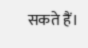सकते हैं।